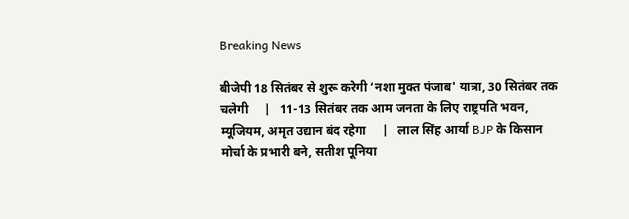Breaking News

बीजेपी 18 सितंबर से शुरू करेगी ‘नशा मुक्त पंजाब' यात्रा, 30 सितंबर तक चलेगी     |   11-13 सितंबर तक आम जनता के लिए राष्ट्रपति भवन, म्यूजियम, अमृत उद्यान बंद रहेगा     |   लाल सिंह आर्या BJP के किसान मोर्चा के प्रभारी बने, सतीश पूनिया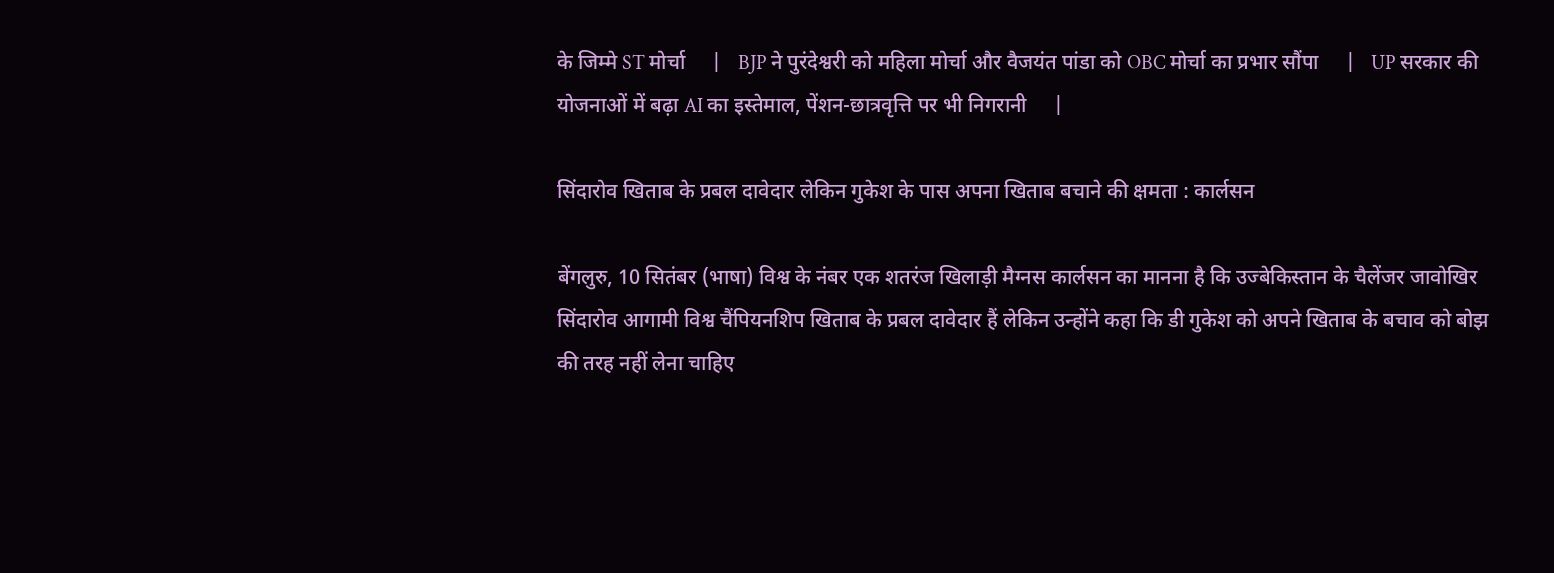के जिम्मे ST मोर्चा     |   BJP ने पुरंदेश्वरी को महिला मोर्चा और वैजयंत पांडा को OBC मोर्चा का प्रभार सौंपा     |   UP सरकार की योजनाओं में बढ़ा AI का इस्तेमाल, पेंशन-छात्रवृत्ति पर भी निगरानी     |

सिंदारोव खिताब के प्रबल दावेदार लेकिन गुकेश के पास अपना खिताब बचाने की क्षमता : कार्लसन

बेंगलुरु, 10 सितंबर (भाषा) विश्व के नंबर एक शतरंज खिलाड़ी मैग्नस कार्लसन का मानना है कि उज्बेकिस्तान के चैलेंजर जावोखिर सिंदारोव आगामी विश्व चैंपियनशिप खिताब के प्रबल दावेदार हैं लेकिन उन्होंने कहा कि डी गुकेश को अपने खिताब के बचाव को बोझ की तरह नहीं लेना चाहिए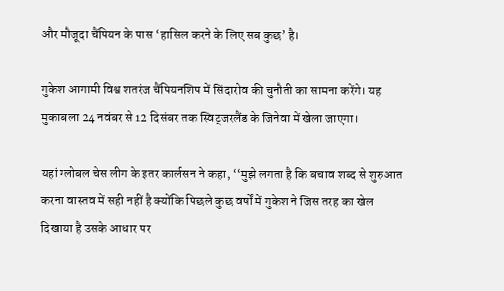और मौजूदा चैंपियन के पास ‘हासिल करने के लिए सब कुछ’ है।

गुकेश आगामी विश्व शतरंज चैंपियनशिप में सिंदारोव की चुनौती का सामना करेंगे। यह मुकाबला 24 नवंबर से 12 दिसंबर तक स्विट्जरलैंड के जिनेवा में खेला जाएगा।

यहां ग्लोबल चेस लीग के इतर कार्लसन ने कहा, ‘‘मुझे लगता है कि बचाव शब्द से शुरुआत करना वास्तव में सही नहीं है क्योंकि पिछले कुछ वर्षों में गुकेश ने जिस तरह का खेल दिखाया है उसके आधार पर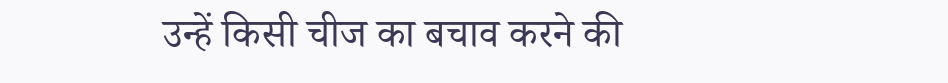उन्हें किसी चीज का बचाव करने की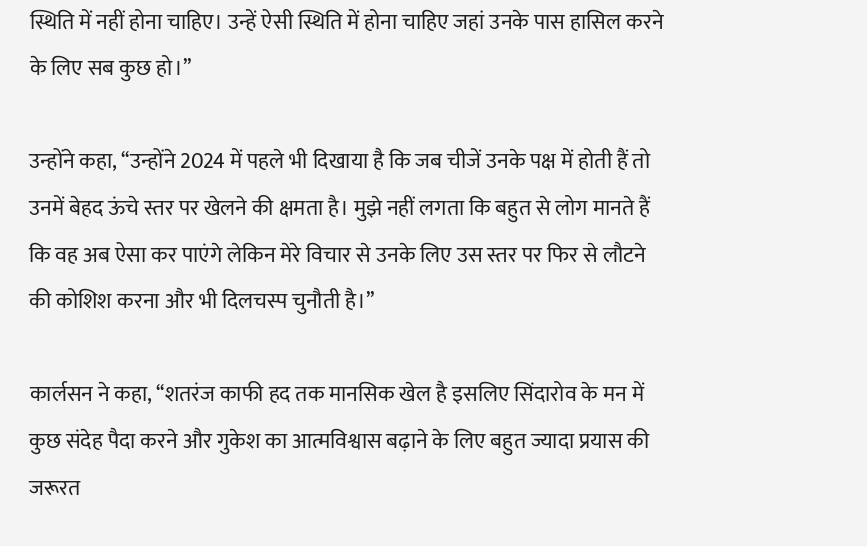स्थिति में नहीं होना चाहिए। उन्हें ऐसी स्थिति में होना चाहिए जहां उनके पास हासिल करने के लिए सब कुछ हो।’’

उन्होंने कहा, ‘‘उन्होंने 2024 में पहले भी दिखाया है कि जब चीजें उनके पक्ष में होती हैं तो उनमें बेहद ऊंचे स्तर पर खेलने की क्षमता है। मुझे नहीं लगता कि बहुत से लोग मानते हैं कि वह अब ऐसा कर पाएंगे लेकिन मेरे विचार से उनके लिए उस स्तर पर फिर से लौटने की कोशिश करना और भी दिलचस्प चुनौती है।’’

कार्लसन ने कहा, ‘‘शतरंज काफी हद तक मानसिक खेल है इसलिए सिंदारोव के मन में कुछ संदेह पैदा करने और गुकेश का आत्मविश्वास बढ़ाने के लिए बहुत ज्यादा प्रयास की जरूरत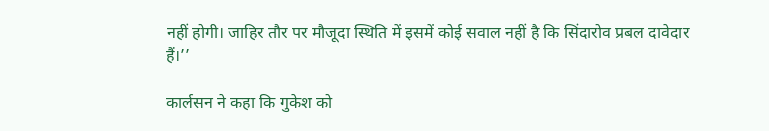नहीं होगी। जाहिर तौर पर मौजूदा स्थिति में इसमें कोई सवाल नहीं है कि सिंदारोव प्रबल दावेदार हैं।’’

कार्लसन ने कहा कि गुकेश को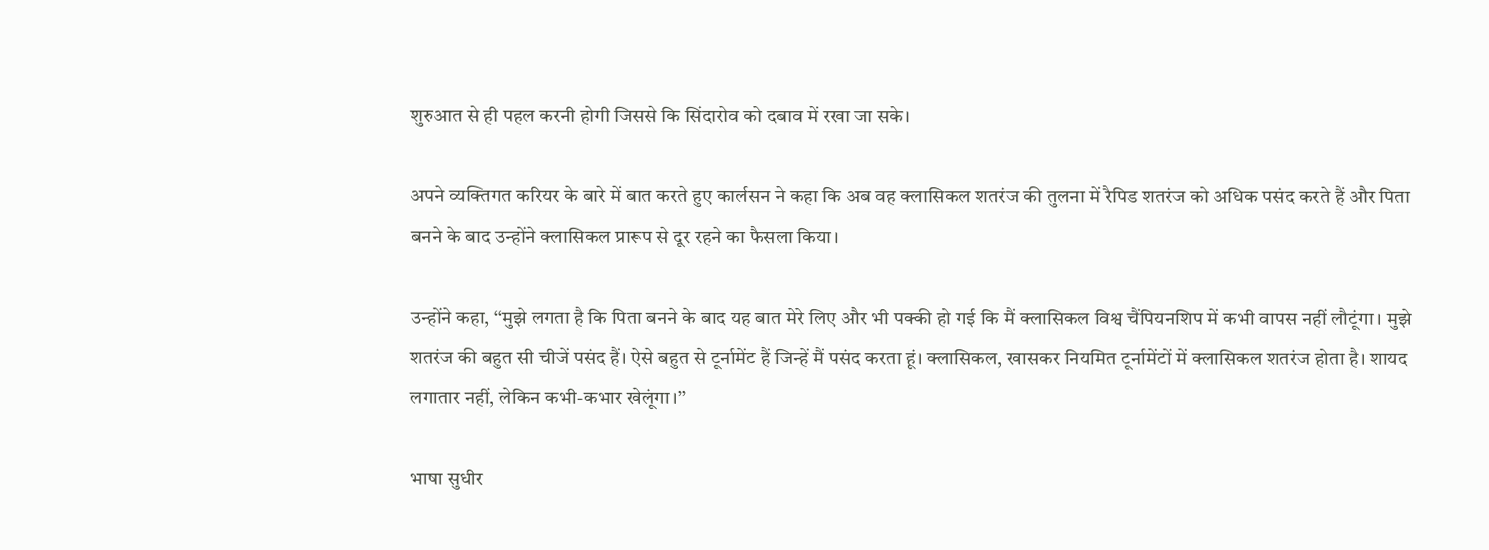शुरुआत से ही पहल करनी होगी जिससे कि सिंदारोव को दबाव में रखा जा सके।

अपने व्यक्तिगत करियर के बारे में बात करते हुए कार्लसन ने कहा कि अब वह क्लासिकल शतरंज की तुलना में रैपिड शतरंज को अधिक पसंद करते हैं और पिता बनने के बाद उन्होंने क्लासिकल प्रारूप से दूर रहने का फैसला किया।

उन्होंने कहा, ‘‘मुझे लगता है कि पिता बनने के बाद यह बात मेरे लिए और भी पक्की हो गई कि मैं क्लासिकल विश्व चैंपियनशिप में कभी वापस नहीं लौटूंगा। मुझे शतरंज की बहुत सी चीजें पसंद हैं। ऐसे बहुत से टूर्नामेंट हैं जिन्हें मैं पसंद करता हूं। क्लासिकल, खासकर नियमित टूर्नामेंटों में क्लासिकल शतरंज होता है। शायद लगातार नहीं, लेकिन कभी-कभार खेलूंगा।’’

भाषा सुधीर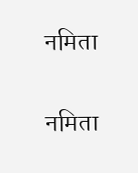नमिता

नमिता